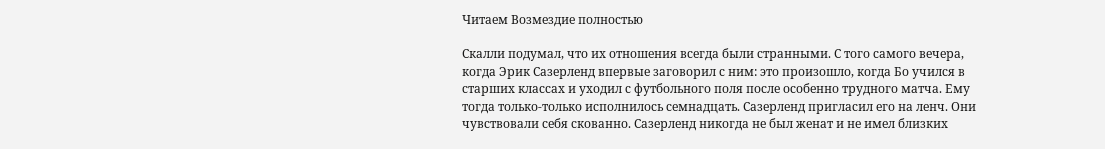Читаем Возмездие полностью

Скалли подумал, что их отношения всегда были странными. С того самого вечера, когда Эрик Сазерленд впервые заговорил с ним: это произошло, когда Бо учился в старших классах и уходил с футбольного поля после особенно трудного матча. Ему тогда только-только исполнилось семнадцать. Сазерленд пригласил его на ленч. Они чувствовали себя скованно. Сазерленд никогда не был женат и не имел близких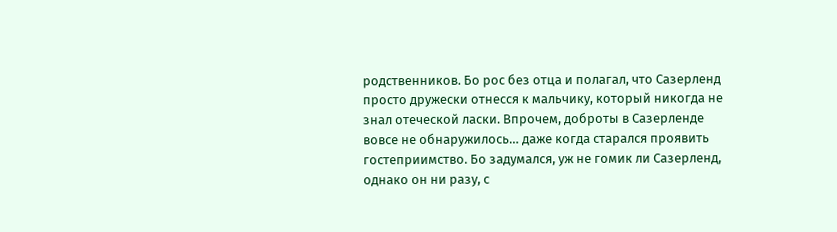родственников. Бо рос без отца и полагал, что Сазерленд просто дружески отнесся к мальчику, который никогда не знал отеческой ласки. Впрочем, доброты в Сазерленде вовсе не обнаружилось… даже когда старался проявить гостеприимство. Бо задумался, уж не гомик ли Сазерленд, однако он ни разу, с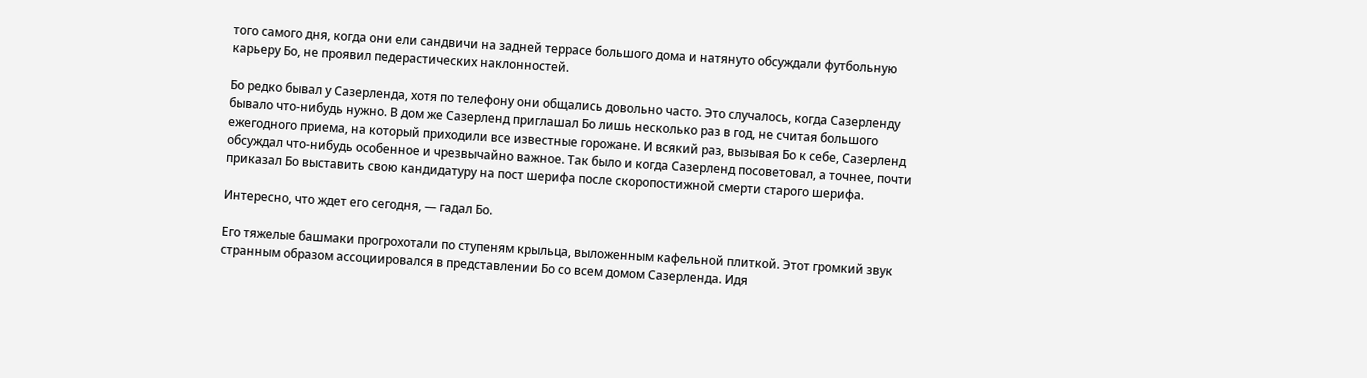того самого дня, когда они ели сандвичи на задней террасе большого дома и натянуто обсуждали футбольную карьеру Бо, не проявил педерастических наклонностей.

Бо редко бывал у Сазерленда, хотя по телефону они общались довольно часто. Это случалось, когда Сазерленду бывало что-нибудь нужно. В дом же Сазерленд приглашал Бо лишь несколько раз в год, не считая большого ежегодного приема, на который приходили все известные горожане. И всякий раз, вызывая Бо к себе, Сазерленд обсуждал что-нибудь особенное и чрезвычайно важное. Так было и когда Сазерленд посоветовал, а точнее, почти приказал Бо выставить свою кандидатуру на пост шерифа после скоропостижной смерти старого шерифа.

Интересно, что ждет его сегодня, — гадал Бо.

Его тяжелые башмаки прогрохотали по ступеням крыльца, выложенным кафельной плиткой. Этот громкий звук странным образом ассоциировался в представлении Бо со всем домом Сазерленда. Идя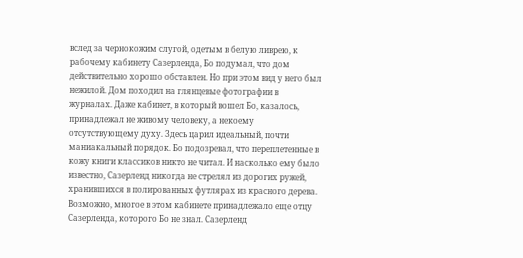вслед за чернокожим слугой, одетым в белую ливрею, к рабочему кабинету Сазерленда, Бо подумал, что дом действительно хорошо обставлен. Но при этом вид у него был нежилой. Дом походил на глянцевые фотографии в журналах. Даже кабинет, в который вошел Бо, казалось, принадлежал не живому человеку, а некоему отсутствующему духу. Здесь царил идеальный, почти маниакальный порядок. Бо подозревал, что переплетенные в кожу книги классиков никто не читал. И насколько ему было известно, Сазерленд никогда не стрелял из дорогих ружей, хранившихся в полированных футлярах из красного дерева. Возможно, многое в этом кабинете принадлежало еще отцу Сазерленда, которого Бо не знал. Сазерленд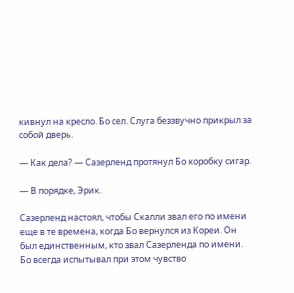кивнул на кресло. Бо сел. Слуга беззвучно прикрыл за собой дверь.

— Как дела? — Сазерленд протянул Бо коробку сигар.

— В порядке, Эрик.

Сазерленд настоял, чтобы Скалли звал его по имени еще в те времена, когда Бо вернулся из Кореи. Он был единственным, кто звал Сазерленда по имени. Бо всегда испытывал при этом чувство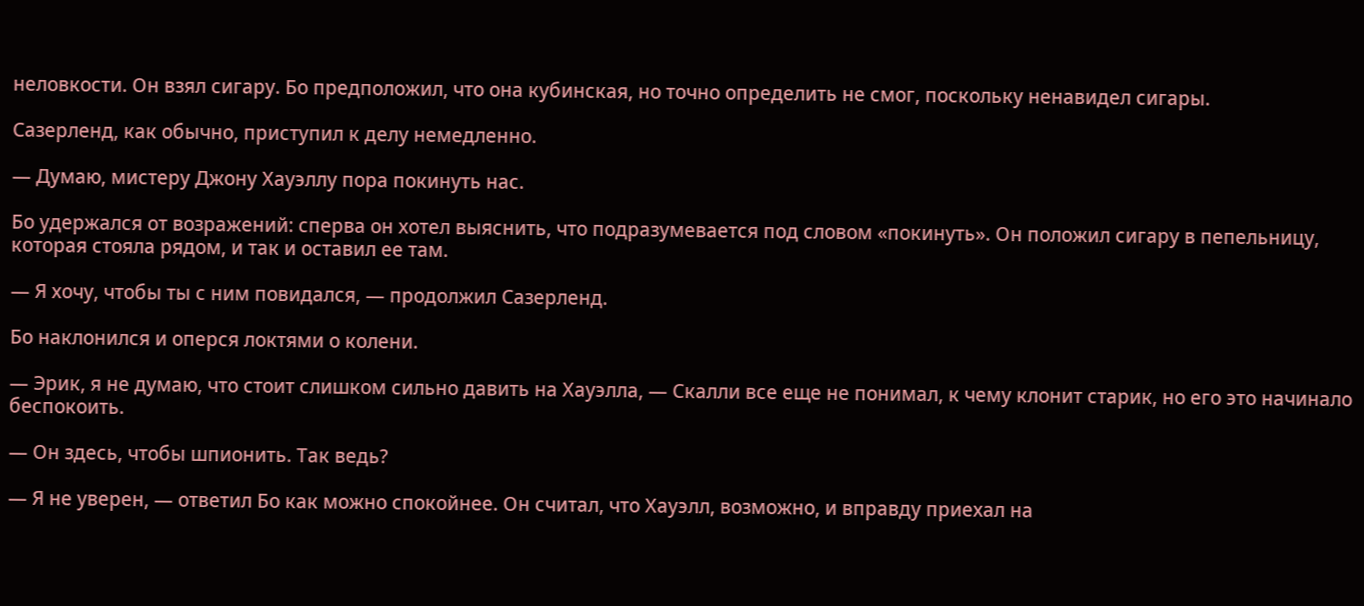неловкости. Он взял сигару. Бо предположил, что она кубинская, но точно определить не смог, поскольку ненавидел сигары.

Сазерленд, как обычно, приступил к делу немедленно.

— Думаю, мистеру Джону Хауэллу пора покинуть нас.

Бо удержался от возражений: сперва он хотел выяснить, что подразумевается под словом «покинуть». Он положил сигару в пепельницу, которая стояла рядом, и так и оставил ее там.

— Я хочу, чтобы ты с ним повидался, — продолжил Сазерленд.

Бо наклонился и оперся локтями о колени.

— Эрик, я не думаю, что стоит слишком сильно давить на Хауэлла, — Скалли все еще не понимал, к чему клонит старик, но его это начинало беспокоить.

— Он здесь, чтобы шпионить. Так ведь?

— Я не уверен, — ответил Бо как можно спокойнее. Он считал, что Хауэлл, возможно, и вправду приехал на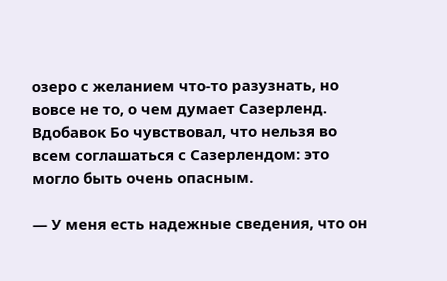озеро с желанием что-то разузнать, но вовсе не то, о чем думает Сазерленд. Вдобавок Бо чувствовал, что нельзя во всем соглашаться с Сазерлендом: это могло быть очень опасным.

— У меня есть надежные сведения, что он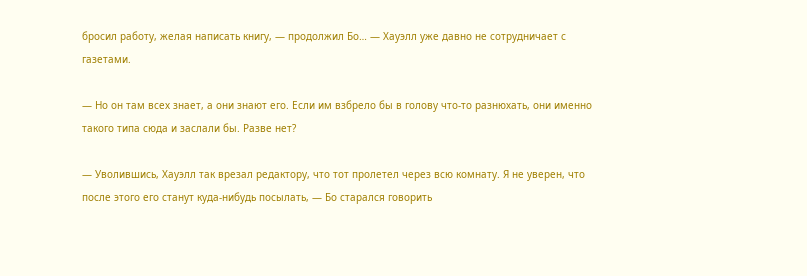бросил работу, желая написать книгу, — продолжил Бо… — Хауэлл уже давно не сотрудничает с газетами.

— Но он там всех знает, а они знают его. Если им взбрело бы в голову что-то разнюхать, они именно такого типа сюда и заслали бы. Разве нет?

— Уволившись, Хауэлл так врезал редактору, что тот пролетел через всю комнату. Я не уверен, что после этого его станут куда-нибудь посылать, — Бо старался говорить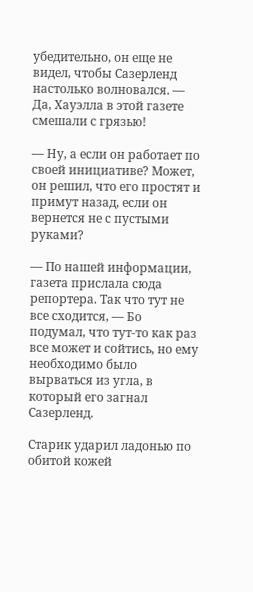убедительно, он еще не видел, чтобы Сазерленд настолько волновался. — Да, Хауэлла в этой газете смешали с грязью!

— Ну, а если он работает по своей инициативе? Может, он решил, что его простят и примут назад, если он вернется не с пустыми руками?

— По нашей информации, газета прислала сюда репортера. Так что тут не все сходится, — Бо подумал, что тут-то как раз все может и сойтись, но ему необходимо было вырваться из угла, в который его загнал Сазерленд.

Старик ударил ладонью по обитой кожей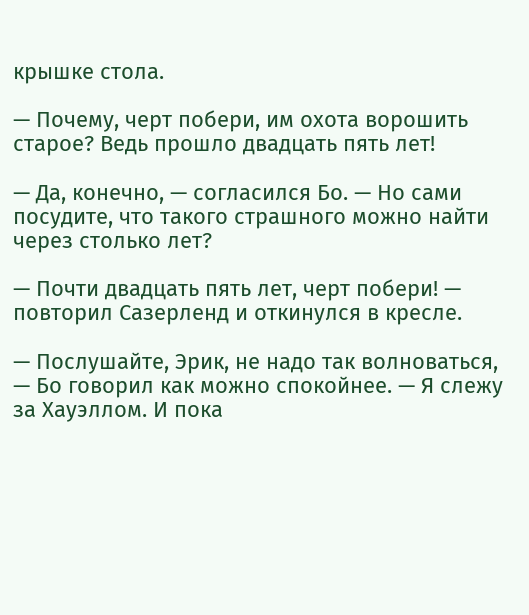крышке стола.

— Почему, черт побери, им охота ворошить старое? Ведь прошло двадцать пять лет!

— Да, конечно, — согласился Бо. — Но сами посудите, что такого страшного можно найти через столько лет?

— Почти двадцать пять лет, черт побери! — повторил Сазерленд и откинулся в кресле.

— Послушайте, Эрик, не надо так волноваться, — Бо говорил как можно спокойнее. — Я слежу за Хауэллом. И пока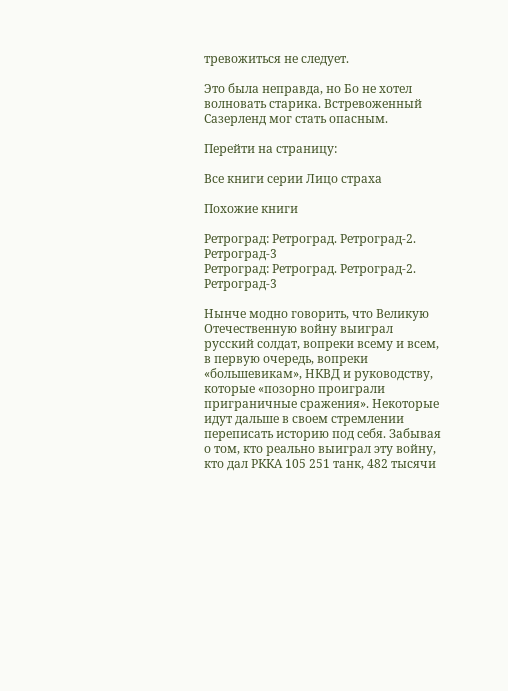тревожиться не следует.

Это была неправда, но Бо не хотел волновать старика. Встревоженный Сазерленд мог стать опасным.

Перейти на страницу:

Все книги серии Лицо страха

Похожие книги

Ретроград: Ретроград. Ретроград-2. Ретроград-3
Ретроград: Ретроград. Ретроград-2. Ретроград-3

Нынче модно говорить, что Великую Отечественную войну выиграл русский солдат, вопреки всему и всем, в первую очередь, вопреки «большевикам», НКВД и руководству, которые «позорно проиграли приграничные сражения». Некоторые идут дальше в своем стремлении переписать историю под себя. Забывая о том, кто реально выиграл эту войну, кто дал РККА 105 251 танк, 482 тысячи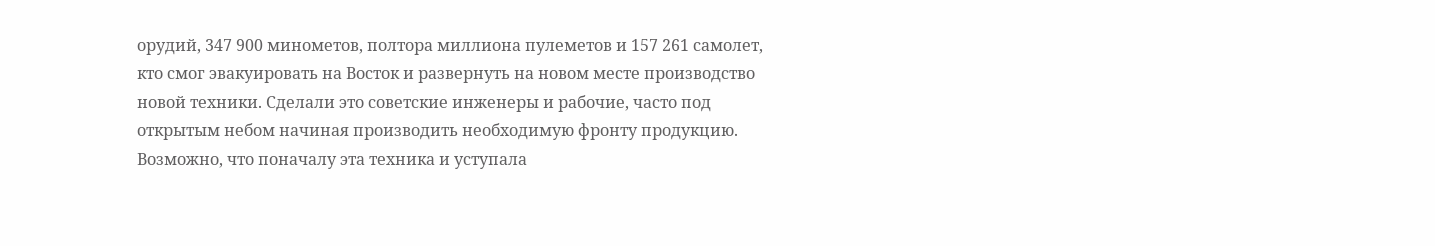орудий, 347 900 минометов, полтора миллиона пулеметов и 157 261 самолет, кто смог эвакуировать на Восток и развернуть на новом месте производство новой техники. Сделали это советские инженеры и рабочие, часто под открытым небом начиная производить необходимую фронту продукцию. Возможно, что поначалу эта техника и уступала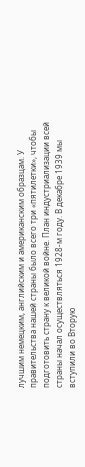лучшим немецким, английским и американским образцам. У правительства нашей страны было всего три «пятилетки», чтобы подготовить страну к великой войне. План индустриализации всей страны начал осуществляться 1928-м году. В декабре 1939 мы вступили во Вторую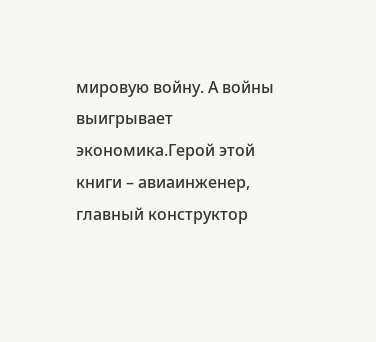мировую войну. А войны выигрывает экономика.Герой этой книги – авиаинженер, главный конструктор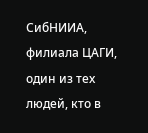СибНИИА, филиала ЦАГИ, один из тех людей, кто в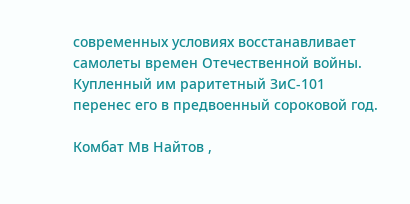современных условиях восстанавливает самолеты времен Отечественной войны. Купленный им раритетный ЗиС-101 перенес его в предвоенный сороковой год.

Комбат Мв Найтов ,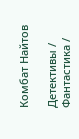Комбат Найтов

Детективы / Фантастика /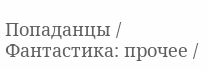Попаданцы / Фантастика: прочее /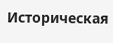Историческая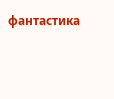фантастика